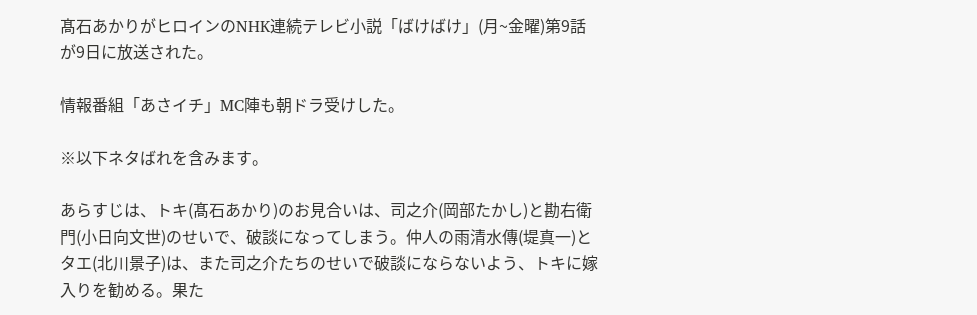髙石あかりがヒロインのNHK連続テレビ小説「ばけばけ」(月~金曜)第9話が9日に放送された。

情報番組「あさイチ」MC陣も朝ドラ受けした。

※以下ネタばれを含みます。

あらすじは、トキ(髙石あかり)のお見合いは、司之介(岡部たかし)と勘右衛門(小日向文世)のせいで、破談になってしまう。仲人の雨清水傳(堤真一)とタエ(北川景子)は、また司之介たちのせいで破談にならないよう、トキに嫁入りを勧める。果た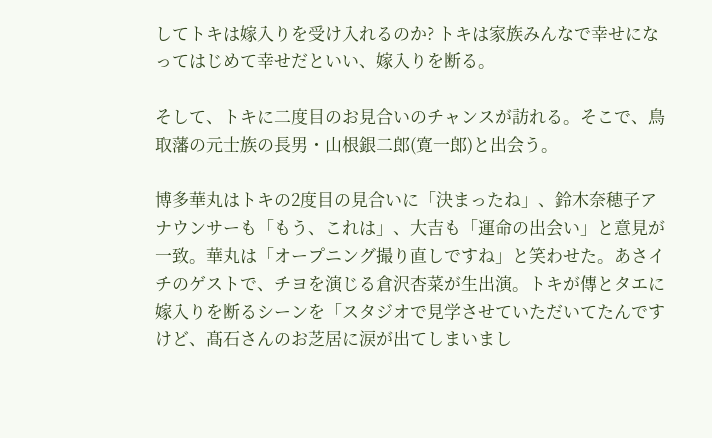してトキは嫁入りを受け入れるのか? トキは家族みんなで幸せになってはじめて幸せだといい、嫁入りを断る。

そして、トキに二度目のお見合いのチャンスが訪れる。そこで、鳥取藩の元士族の長男・山根銀二郎(寛一郎)と出会う。

博多華丸はトキの2度目の見合いに「決まったね」、鈴木奈穂子アナウンサーも「もう、これは」、大吉も「運命の出会い」と意見が一致。華丸は「オープニング撮り直しですね」と笑わせた。あさイチのゲストで、チヨを演じる倉沢杏菜が生出演。トキが傳とタエに嫁入りを断るシーンを「スタジオで見学させていただいてたんですけど、髙石さんのお芝居に涙が出てしまいまし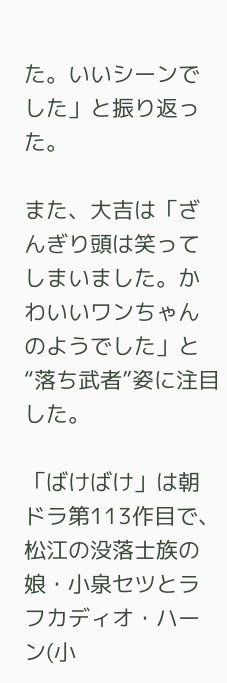た。いいシーンでした」と振り返った。

また、大吉は「ざんぎり頭は笑ってしまいました。かわいいワンちゃんのようでした」と“落ち武者”姿に注目した。

「ばけばけ」は朝ドラ第113作目で、松江の没落士族の娘・小泉セツとラフカディオ・ハーン(小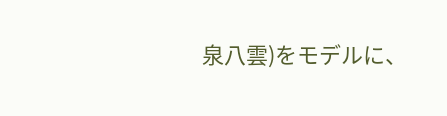泉八雲)をモデルに、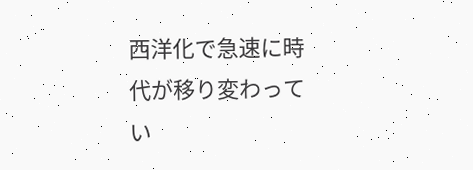西洋化で急速に時代が移り変わってい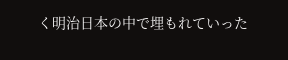く明治日本の中で埋もれていった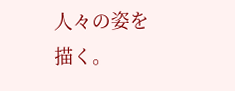人々の姿を描く。